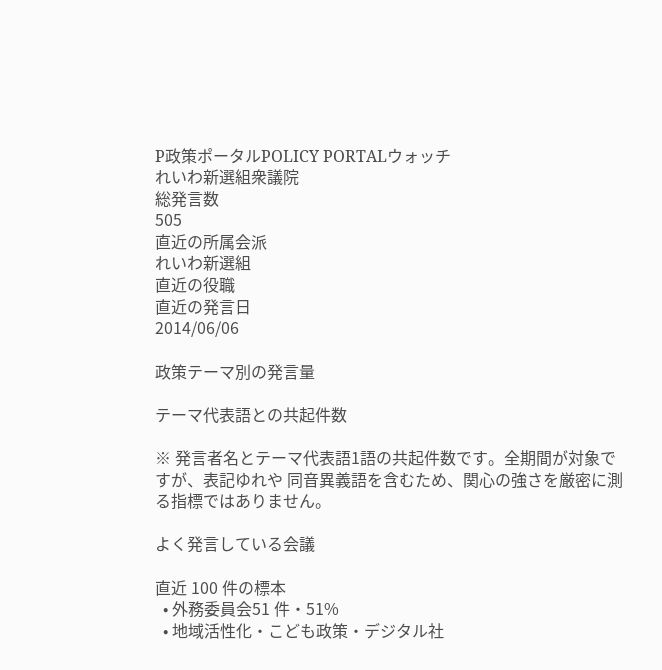P政策ポータルPOLICY PORTALウォッチ
れいわ新選組衆議院
総発言数
505
直近の所属会派
れいわ新選組
直近の役職
直近の発言日
2014/06/06

政策テーマ別の発言量

テーマ代表語との共起件数

※ 発言者名とテーマ代表語1語の共起件数です。全期間が対象ですが、表記ゆれや 同音異義語を含むため、関心の強さを厳密に測る指標ではありません。

よく発言している会議

直近 100 件の標本
  • 外務委員会51 件・51%
  • 地域活性化・こども政策・デジタル社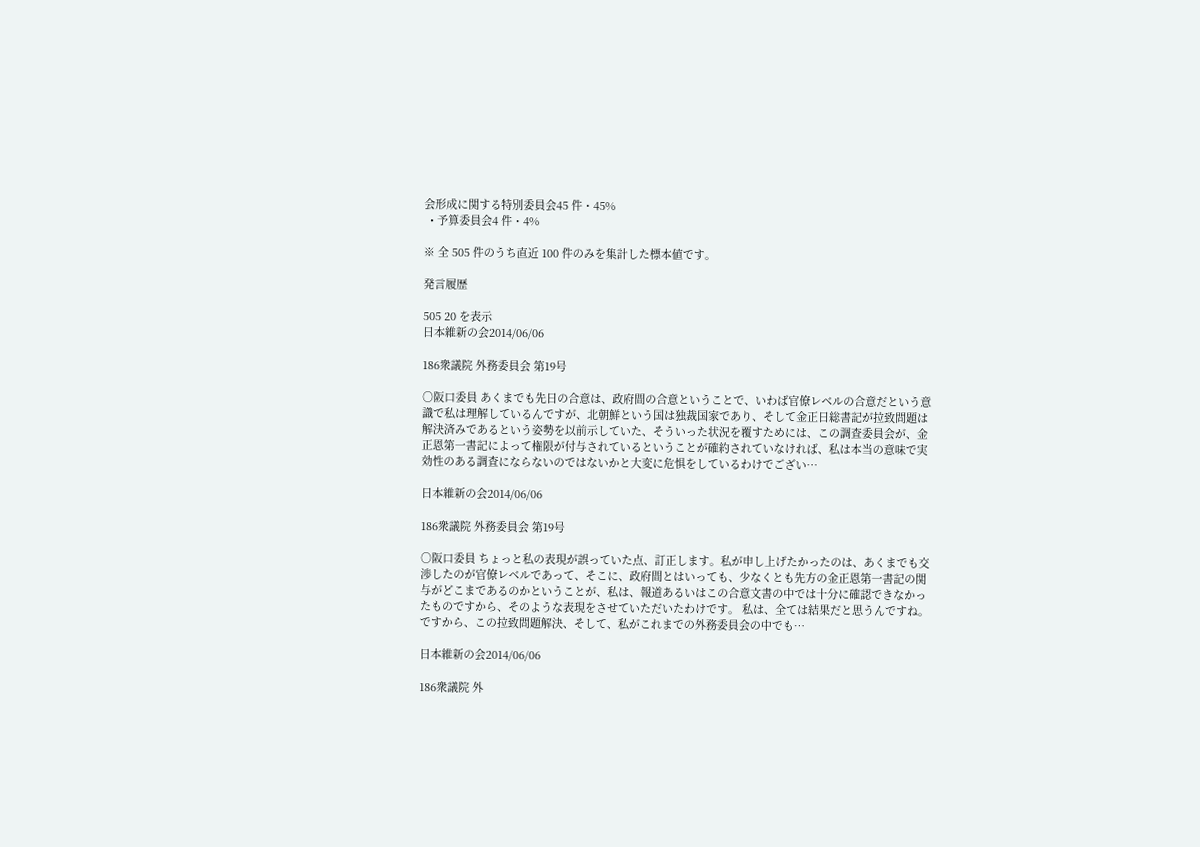会形成に関する特別委員会45 件・45%
  • 予算委員会4 件・4%

※ 全 505 件のうち直近 100 件のみを集計した標本値です。

発言履歴

505 20 を表示
日本維新の会2014/06/06

186衆議院 外務委員会 第19号

○阪口委員 あくまでも先日の合意は、政府間の合意ということで、いわば官僚レベルの合意だという意識で私は理解しているんですが、北朝鮮という国は独裁国家であり、そして金正日総書記が拉致問題は解決済みであるという姿勢を以前示していた、そういった状況を覆すためには、この調査委員会が、金正恩第一書記によって権限が付与されているということが確約されていなければ、私は本当の意味で実効性のある調査にならないのではないかと大変に危惧をしているわけでござい…

日本維新の会2014/06/06

186衆議院 外務委員会 第19号

○阪口委員 ちょっと私の表現が誤っていた点、訂正します。私が申し上げたかったのは、あくまでも交渉したのが官僚レベルであって、そこに、政府間とはいっても、少なくとも先方の金正恩第一書記の関与がどこまであるのかということが、私は、報道あるいはこの合意文書の中では十分に確認できなかったものですから、そのような表現をさせていただいたわけです。 私は、全ては結果だと思うんですね。ですから、この拉致問題解決、そして、私がこれまでの外務委員会の中でも…

日本維新の会2014/06/06

186衆議院 外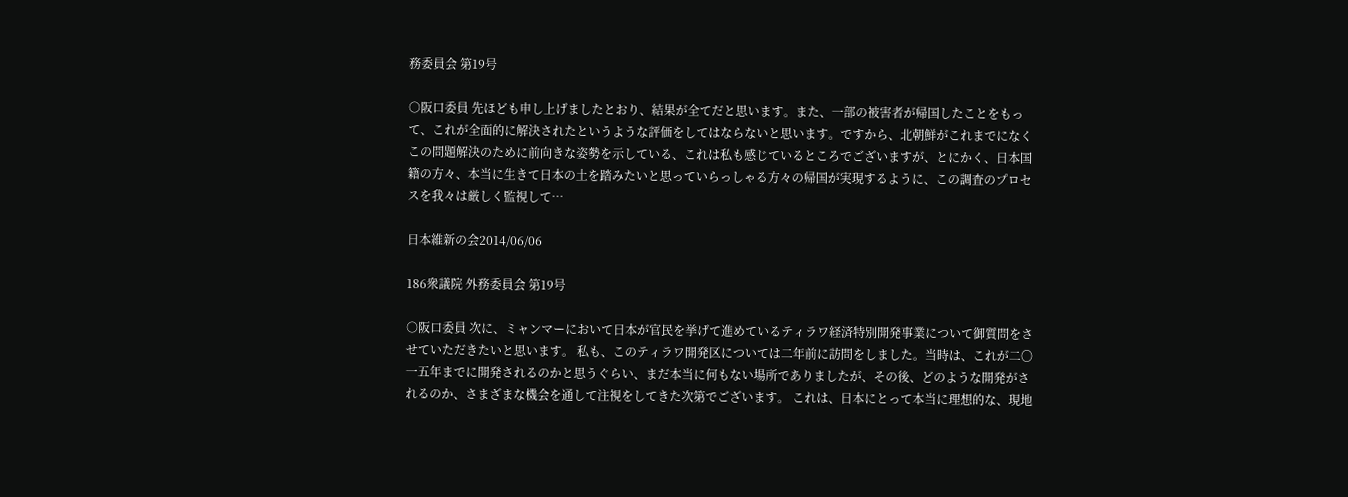務委員会 第19号

○阪口委員 先ほども申し上げましたとおり、結果が全てだと思います。また、一部の被害者が帰国したことをもって、これが全面的に解決されたというような評価をしてはならないと思います。ですから、北朝鮮がこれまでになくこの問題解決のために前向きな姿勢を示している、これは私も感じているところでございますが、とにかく、日本国籍の方々、本当に生きて日本の土を踏みたいと思っていらっしゃる方々の帰国が実現するように、この調査のプロセスを我々は厳しく監視して…

日本維新の会2014/06/06

186衆議院 外務委員会 第19号

○阪口委員 次に、ミャンマーにおいて日本が官民を挙げて進めているティラワ経済特別開発事業について御質問をさせていただきたいと思います。 私も、このティラワ開発区については二年前に訪問をしました。当時は、これが二〇一五年までに開発されるのかと思うぐらい、まだ本当に何もない場所でありましたが、その後、どのような開発がされるのか、さまざまな機会を通して注視をしてきた次第でございます。 これは、日本にとって本当に理想的な、現地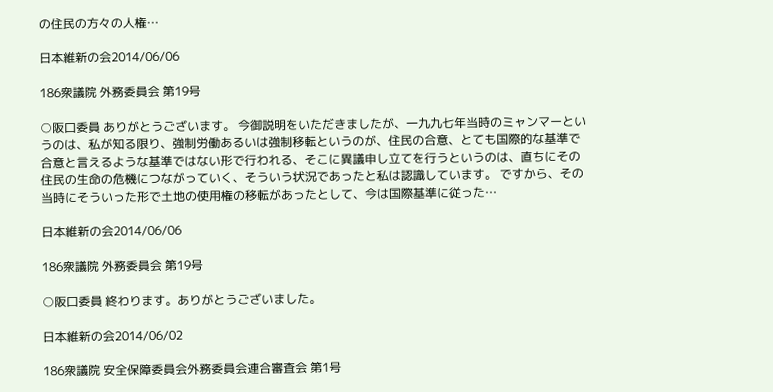の住民の方々の人権…

日本維新の会2014/06/06

186衆議院 外務委員会 第19号

○阪口委員 ありがとうございます。 今御説明をいただきましたが、一九九七年当時のミャンマーというのは、私が知る限り、強制労働あるいは強制移転というのが、住民の合意、とても国際的な基準で合意と言えるような基準ではない形で行われる、そこに異議申し立てを行うというのは、直ちにその住民の生命の危機につながっていく、そういう状況であったと私は認識しています。 ですから、その当時にそういった形で土地の使用権の移転があったとして、今は国際基準に従った…

日本維新の会2014/06/06

186衆議院 外務委員会 第19号

○阪口委員 終わります。ありがとうございました。

日本維新の会2014/06/02

186衆議院 安全保障委員会外務委員会連合審査会 第1号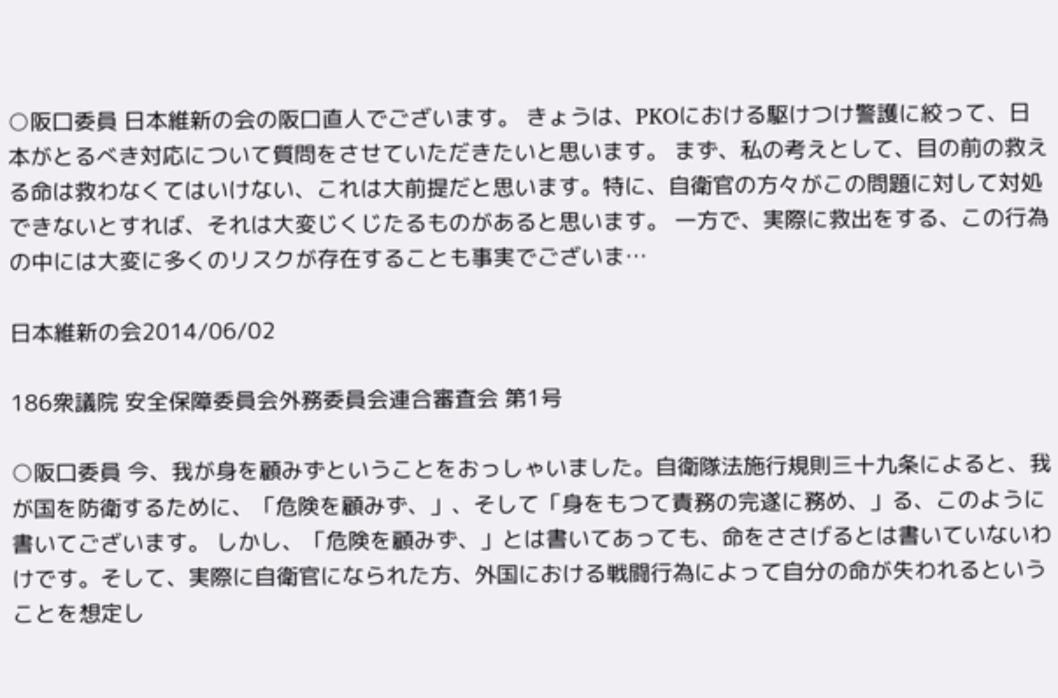○阪口委員 日本維新の会の阪口直人でございます。 きょうは、PKOにおける駆けつけ警護に絞って、日本がとるべき対応について質問をさせていただきたいと思います。 まず、私の考えとして、目の前の救える命は救わなくてはいけない、これは大前提だと思います。特に、自衛官の方々がこの問題に対して対処できないとすれば、それは大変じくじたるものがあると思います。 一方で、実際に救出をする、この行為の中には大変に多くのリスクが存在することも事実でございま…

日本維新の会2014/06/02

186衆議院 安全保障委員会外務委員会連合審査会 第1号

○阪口委員 今、我が身を顧みずということをおっしゃいました。自衛隊法施行規則三十九条によると、我が国を防衛するために、「危険を顧みず、」、そして「身をもつて責務の完遂に務め、」る、このように書いてございます。 しかし、「危険を顧みず、」とは書いてあっても、命をささげるとは書いていないわけです。そして、実際に自衛官になられた方、外国における戦闘行為によって自分の命が失われるということを想定し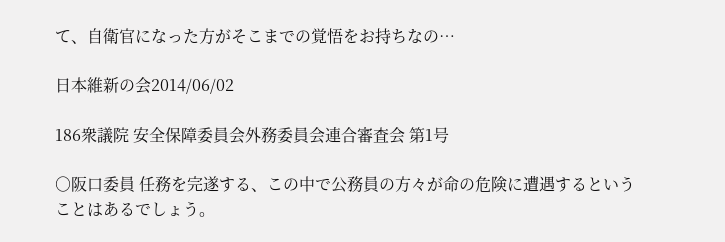て、自衛官になった方がそこまでの覚悟をお持ちなの…

日本維新の会2014/06/02

186衆議院 安全保障委員会外務委員会連合審査会 第1号

○阪口委員 任務を完遂する、この中で公務員の方々が命の危険に遭遇するということはあるでしょう。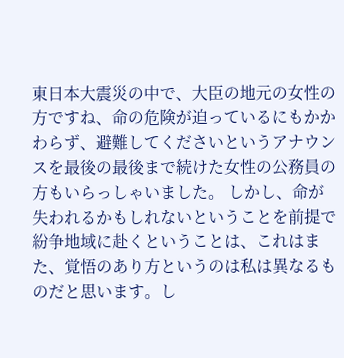東日本大震災の中で、大臣の地元の女性の方ですね、命の危険が迫っているにもかかわらず、避難してくださいというアナウンスを最後の最後まで続けた女性の公務員の方もいらっしゃいました。 しかし、命が失われるかもしれないということを前提で紛争地域に赴くということは、これはまた、覚悟のあり方というのは私は異なるものだと思います。し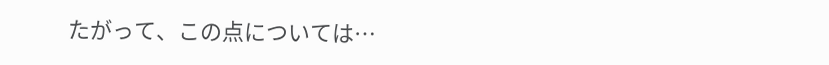たがって、この点については…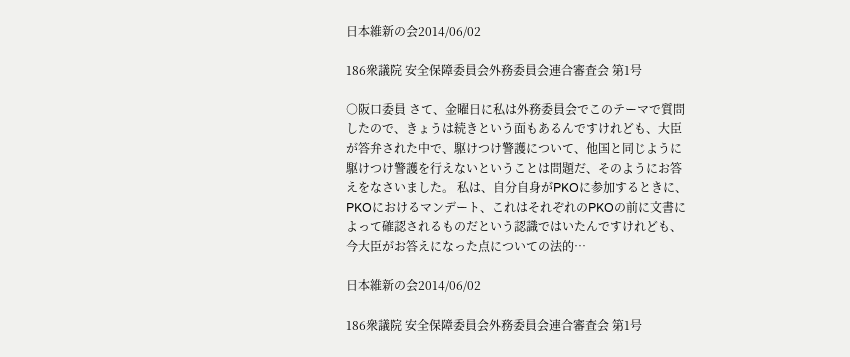日本維新の会2014/06/02

186衆議院 安全保障委員会外務委員会連合審査会 第1号

○阪口委員 さて、金曜日に私は外務委員会でこのテーマで質問したので、きょうは続きという面もあるんですけれども、大臣が答弁された中で、駆けつけ警護について、他国と同じように駆けつけ警護を行えないということは問題だ、そのようにお答えをなさいました。 私は、自分自身がPKOに参加するときに、PKOにおけるマンデート、これはそれぞれのPKOの前に文書によって確認されるものだという認識ではいたんですけれども、今大臣がお答えになった点についての法的…

日本維新の会2014/06/02

186衆議院 安全保障委員会外務委員会連合審査会 第1号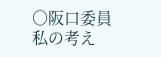○阪口委員 私の考え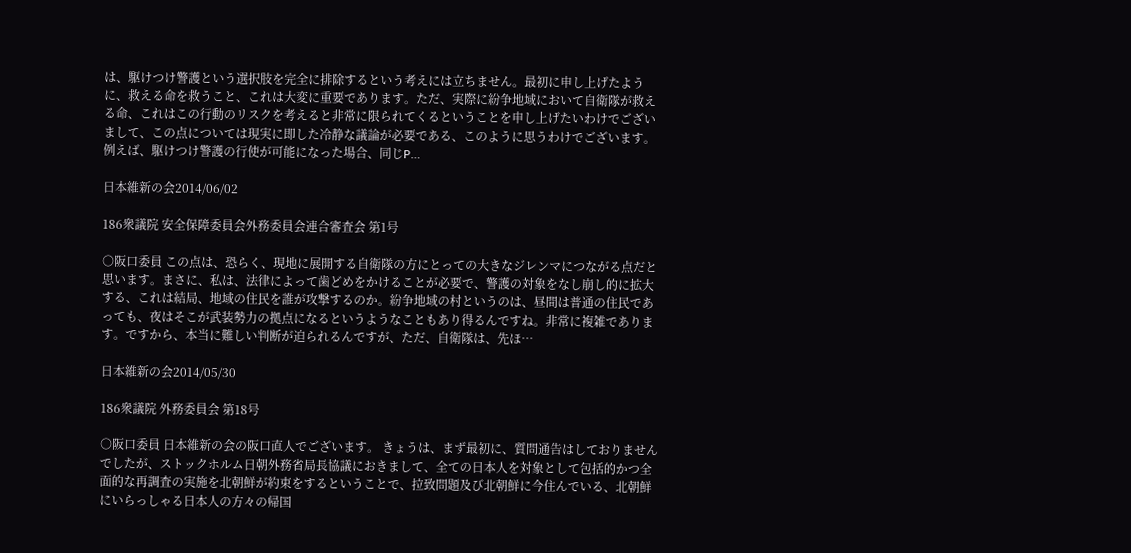は、駆けつけ警護という選択肢を完全に排除するという考えには立ちません。最初に申し上げたように、救える命を救うこと、これは大変に重要であります。ただ、実際に紛争地域において自衛隊が救える命、これはこの行動のリスクを考えると非常に限られてくるということを申し上げたいわけでございまして、この点については現実に即した冷静な議論が必要である、このように思うわけでございます。 例えば、駆けつけ警護の行使が可能になった場合、同じP…

日本維新の会2014/06/02

186衆議院 安全保障委員会外務委員会連合審査会 第1号

○阪口委員 この点は、恐らく、現地に展開する自衛隊の方にとっての大きなジレンマにつながる点だと思います。まさに、私は、法律によって歯どめをかけることが必要で、警護の対象をなし崩し的に拡大する、これは結局、地域の住民を誰が攻撃するのか。紛争地域の村というのは、昼間は普通の住民であっても、夜はそこが武装勢力の拠点になるというようなこともあり得るんですね。非常に複雑であります。ですから、本当に難しい判断が迫られるんですが、ただ、自衛隊は、先ほ…

日本維新の会2014/05/30

186衆議院 外務委員会 第18号

○阪口委員 日本維新の会の阪口直人でございます。 きょうは、まず最初に、質問通告はしておりませんでしたが、ストックホルム日朝外務省局長協議におきまして、全ての日本人を対象として包括的かつ全面的な再調査の実施を北朝鮮が約束をするということで、拉致問題及び北朝鮮に今住んでいる、北朝鮮にいらっしゃる日本人の方々の帰国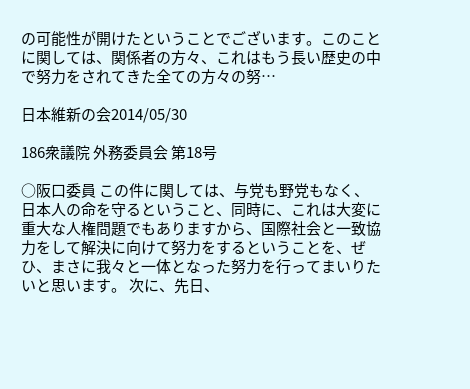の可能性が開けたということでございます。このことに関しては、関係者の方々、これはもう長い歴史の中で努力をされてきた全ての方々の努…

日本維新の会2014/05/30

186衆議院 外務委員会 第18号

○阪口委員 この件に関しては、与党も野党もなく、日本人の命を守るということ、同時に、これは大変に重大な人権問題でもありますから、国際社会と一致協力をして解決に向けて努力をするということを、ぜひ、まさに我々と一体となった努力を行ってまいりたいと思います。 次に、先日、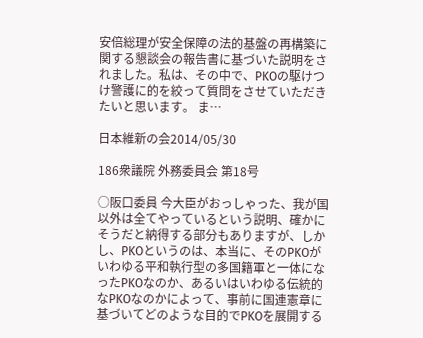安倍総理が安全保障の法的基盤の再構築に関する懇談会の報告書に基づいた説明をされました。私は、その中で、PKOの駆けつけ警護に的を絞って質問をさせていただきたいと思います。 ま…

日本維新の会2014/05/30

186衆議院 外務委員会 第18号

○阪口委員 今大臣がおっしゃった、我が国以外は全てやっているという説明、確かにそうだと納得する部分もありますが、しかし、PKOというのは、本当に、そのPKOがいわゆる平和執行型の多国籍軍と一体になったPKOなのか、あるいはいわゆる伝統的なPKOなのかによって、事前に国連憲章に基づいてどのような目的でPKOを展開する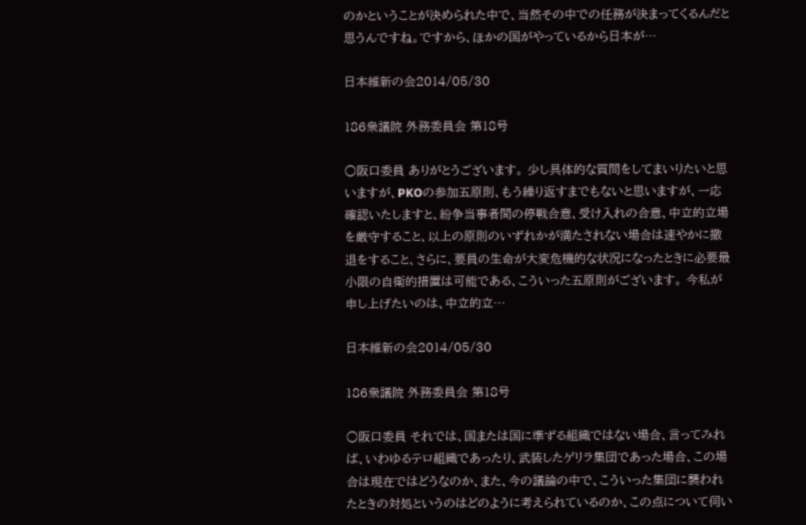のかということが決められた中で、当然その中での任務が決まってくるんだと思うんですね。ですから、ほかの国がやっているから日本が…

日本維新の会2014/05/30

186衆議院 外務委員会 第18号

○阪口委員 ありがとうございます。 少し具体的な質問をしてまいりたいと思いますが、PKOの参加五原則、もう繰り返すまでもないと思いますが、一応確認いたしますと、紛争当事者間の停戦合意、受け入れの合意、中立的立場を厳守すること、以上の原則のいずれかが満たされない場合は速やかに撤退をすること、さらに、要員の生命が大変危機的な状況になったときに必要最小限の自衛的措置は可能である、こういった五原則がございます。 今私が申し上げたいのは、中立的立…

日本維新の会2014/05/30

186衆議院 外務委員会 第18号

○阪口委員 それでは、国または国に準ずる組織ではない場合、言ってみれば、いわゆるテロ組織であったり、武装したゲリラ集団であった場合、この場合は現在ではどうなのか、また、今の議論の中で、こういった集団に襲われたときの対処というのはどのように考えられているのか、この点について伺い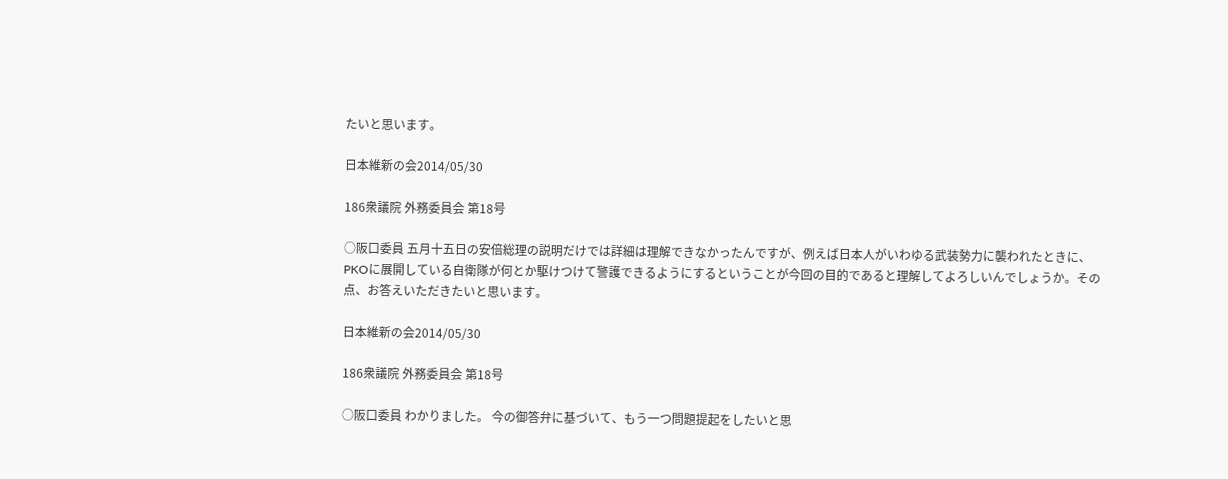たいと思います。

日本維新の会2014/05/30

186衆議院 外務委員会 第18号

○阪口委員 五月十五日の安倍総理の説明だけでは詳細は理解できなかったんですが、例えば日本人がいわゆる武装勢力に襲われたときに、PKOに展開している自衛隊が何とか駆けつけて警護できるようにするということが今回の目的であると理解してよろしいんでしょうか。その点、お答えいただきたいと思います。

日本維新の会2014/05/30

186衆議院 外務委員会 第18号

○阪口委員 わかりました。 今の御答弁に基づいて、もう一つ問題提起をしたいと思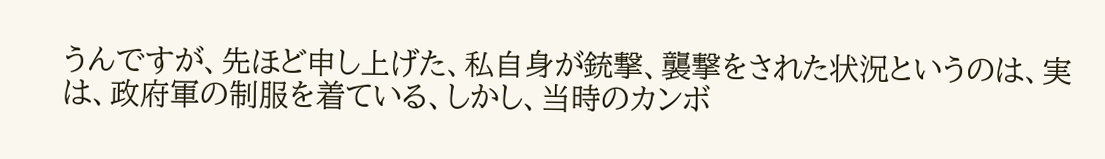うんですが、先ほど申し上げた、私自身が銃撃、襲撃をされた状況というのは、実は、政府軍の制服を着ている、しかし、当時のカンボ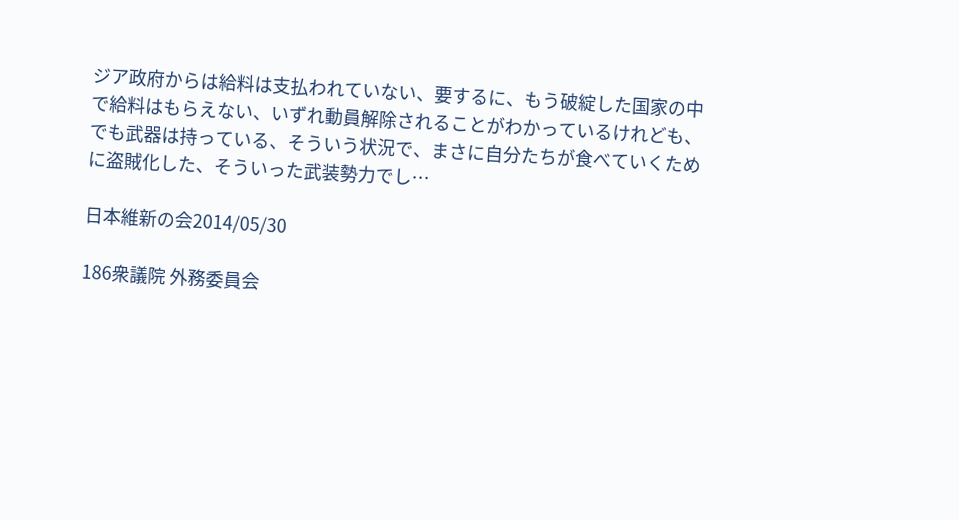ジア政府からは給料は支払われていない、要するに、もう破綻した国家の中で給料はもらえない、いずれ動員解除されることがわかっているけれども、でも武器は持っている、そういう状況で、まさに自分たちが食べていくために盗賊化した、そういった武装勢力でし…

日本維新の会2014/05/30

186衆議院 外務委員会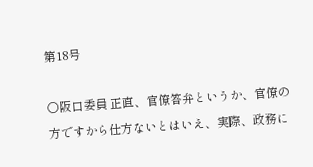第18号

○阪口委員 正直、官僚答弁というか、官僚の方ですから仕方ないとはいえ、実際、政務に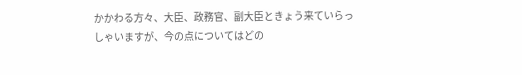かかわる方々、大臣、政務官、副大臣ときょう来ていらっしゃいますが、今の点についてはどの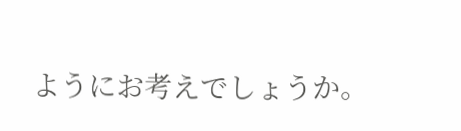ようにお考えでしょうか。